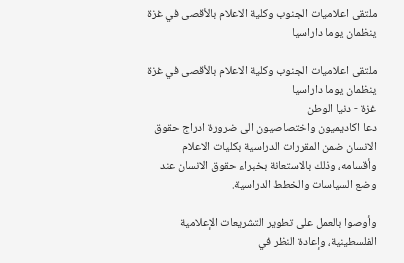ملتقى اعلاميات الجنوب وكلية الاعلام بالأقصى في غزة ينظمان يوما داراسيا

ملتقى اعلاميات الجنوب وكلية الاعلام بالأقصى في غزة ينظمان يوما داراسيا
غزة - دنيا الوطن
دعا اكاديميون واختصاصيون الى ضرورة ادراج حقوق الانسان ضمن المقررات الدراسية بكليات الاعلام وأقسامه، وذلك بالاستعانة بخبراء حقوق الانسان عند وضع السياسات والخطط الدراسية.

وأوصوا بالعمل على تطوير التشريعات الإعلامية الفلسطينية، وإعادة النظر في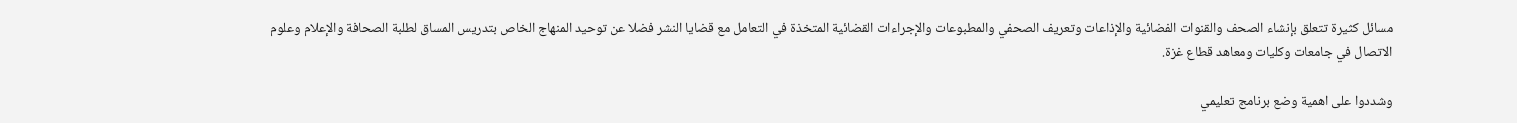مسائل كثيرة تتعلق بإنشاء الصحف والقنوات الفضائية والإذاعات وتعريف الصحفي والمطبوعات والإجراءات القضائية المتخذة في التعامل مع قضايا النشر فضلا عن توحيد المنهاج الخاص بتدريس المساق لطلبة الصحافة والإعلام وعلوم الاتصال في جامعات وكليات ومعاهد قطاع غزة.

وشددوا على اهمية وضع برنامج تعليمي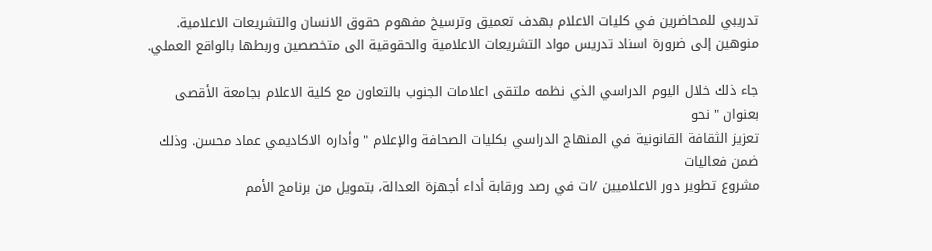تدريبي للمحاضرين في كليات الاعلام بهدف تعميق وترسيخ مفهوم حقوق الانسان والتشريعات الاعلامية. منوهين إلى ضرورة اسناد تدريس مواد التشريعات الاعلامية والحقوقية الى متخصصين وربطها بالواقع العملي.

جاء ذلك خلال اليوم الدراسي الذي نظمه ملتقى اعلامات الجنوب بالتعاون مع كلية الاعلام بجامعة الأقصى بعنوان " نحو
تعزيز الثقافة القانونية في المنهاج الدراسي بكليات الصحافة والإعلام " وأداره الاكاديمي عماد محسن. وذلك ضمن فعاليات
مشروع تطوير دور الاعلاميين /ات في رصد ورقابة أداء أجهزة العدالة، بتمويل من برنامج الأمم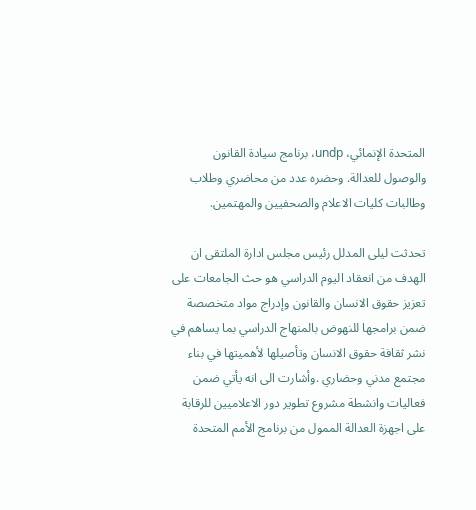المتحدة الإنمائي، undp، برنامج سيادة القانون والوصول للعدالة. وحضره عدد من محاضري وطلاب وطالبات كليات الاعلام والصحفيين والمهتمين.

تحدثت ليلى المدلل رئيس مجلس ادارة الملتقى ان الهدف من انعقاد اليوم الدراسي هو حث الجامعات على تعزيز حقوق الانسان والقانون وإدراج مواد متخصصة ضمن برامجها للنهوض بالمنهاج الدراسي بما يساهم في نشر ثقافة حقوق الانسان وتأصيلها لأهميتها في بناء مجتمع مدني وحضاري .وأشارت الى انه يأتي ضمن فعاليات وانشطة مشروع تطوير دور الاعلاميين للرقابة على اجهزة العدالة الممول من برنامج الأمم المتحدة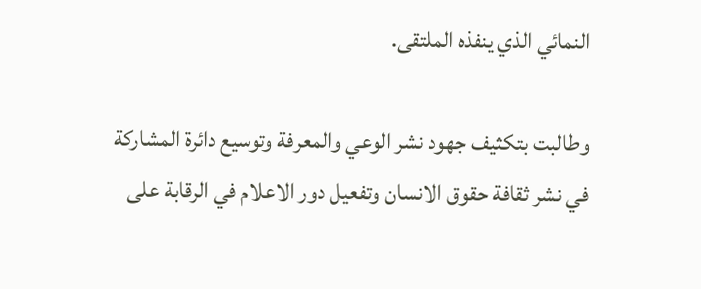النمائي الذي ينفذه الملتقى.

وطالبت بتكثيف جهود نشر الوعي والمعرفة وتوسيع دائرة المشاركة في نشر ثقافة حقوق الانسان وتفعيل دور الاعلام في الرقابة على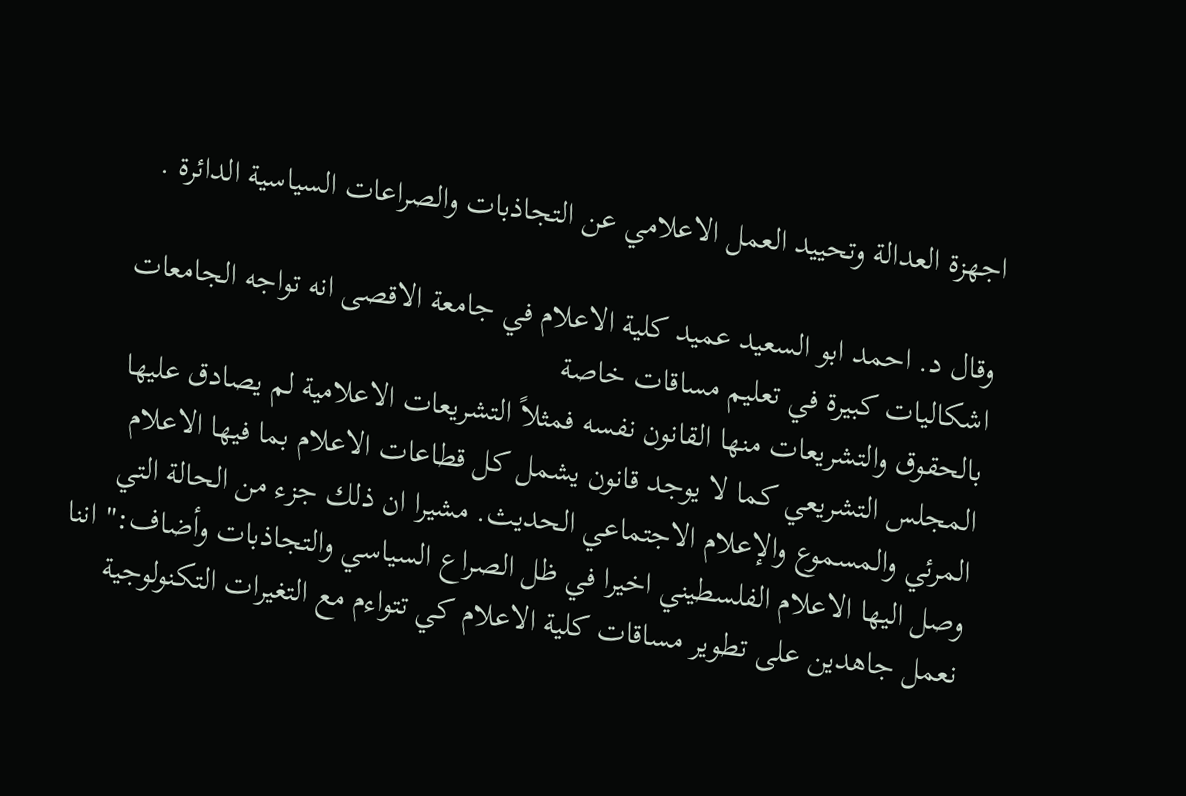اجهزة العدالة وتحييد العمل الاعلامي عن التجاذبات والصراعات السياسية الدائرة .

وقال د. احمد ابو السعيد عميد كلية الاعلام في جامعة الاقصى انه تواجه الجامعات اشكاليات كبيرة في تعليم مساقات خاصة
بالحقوق والتشريعات منها القانون نفسه فمثلاً التشريعات الاعلامية لم يصادق عليها المجلس التشريعي كما لا يوجد قانون يشمل كل قطاعات الاعلام بما فيها الاعلام المرئي والمسموع والإعلام الاجتماعي الحديث. مشيرا ان ذلك جزء من الحالة التي وصل اليها الاعلام الفلسطيني اخيرا في ظل الصراع السياسي والتجاذبات وأضاف:" اننا نعمل جاهدين على تطوير مساقات كلية الاعلام كي تتواءم مع التغيرات التكنولوجية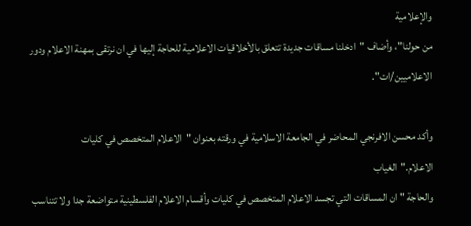والإعلامية
من حولنا"، وأضاف "ادخلنا مساقات جديدة تتعلق بالأخلاقيات الاعلامية للحاجة إليها في ان نرتقى بمهنة الاعلام ودور الاعلاميين/ات".

وأكد محسن الافرنجي المحاضر في الجامعة الاسلامية في ورقته بعنوان "الاعلام المتخصص في كليات الاعلام."الغياب
والحاجة " ان المساقات التي تجسد الاعلام المتخصص في كليات وأقسام الاعلام الفلسطينية متواضعة جدا ولا تتناسب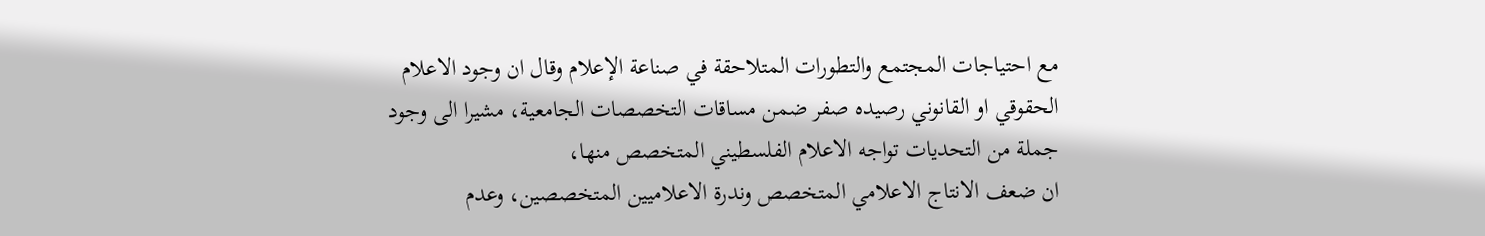مع احتياجات المجتمع والتطورات المتلاحقة في صناعة الإعلام وقال ان وجود الاعلام الحقوقي او القانوني رصيده صفر ضمن مساقات التخصصات الجامعية، مشيرا الى وجود جملة من التحديات تواجه الاعلام الفلسطيني المتخصص منها،
ان ضعف الانتاج الاعلامي المتخصص وندرة الاعلاميين المتخصصين، وعدم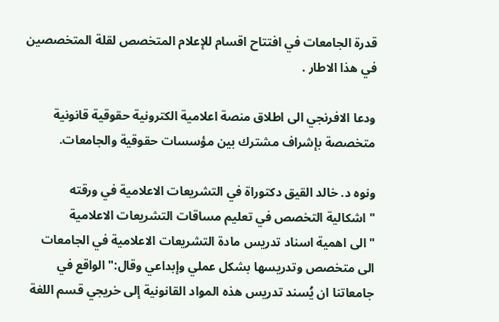قدرة الجامعات في افتتاح اقسام للإعلام المتخصص لقلة المتخصصين في هذا الاطار .

ودعا الافرنجي الى اطلاق منصة اعلامية الكترونية حقوقية قانونية متخصصة بإشراف مشترك بين مؤسسات حقوقية والجامعات.

ونوه د. خالد القيق دكتوراة في التشريعات الاعلامية في ورقته "اشكالية التخصص في تعليم مساقات التشريعات الاعلامية
"الى اهمية اسناد تدريس مادة التشريعات الاعلامية في الجامعات الى متخصص وتدريسها بشكل عملي وإبداعي وقال:"الواقع في جامعاتنا ان يُسند تدريس هذه المواد القانونية إلى خريجي قسم اللغة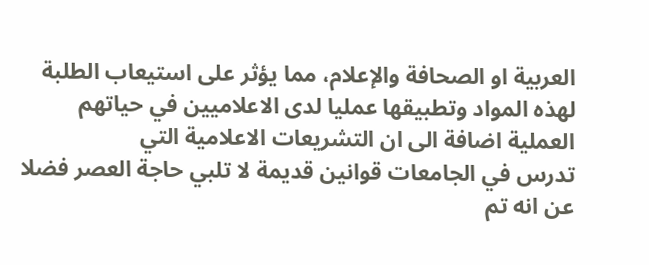العربية او الصحافة والإعلام، مما يؤثر على استيعاب الطلبة لهذه المواد وتطبيقها عمليا لدى الاعلاميين في حياتهم العملية اضافة الى ان التشريعات الاعلامية التي
تدرس في الجامعات قوانين قديمة لا تلبي حاجة العصر فضلا عن انه تم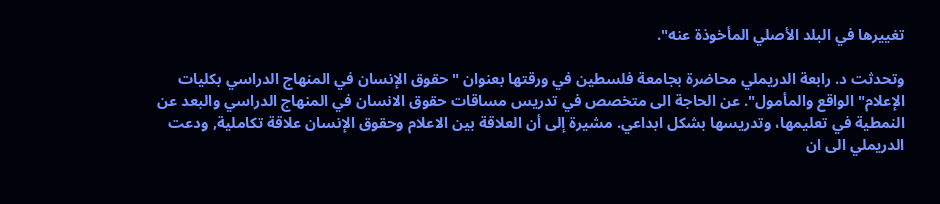تغييرها في البلد الأصلي المأخوذة عنه".

وتحدثت د. رابعة الدريملي محاضرة بجامعة فلسطين في ورقتها بعنوان "حقوق الإنسان في المنهاج الدراسي بكليات الإعلام"الواقع والمأمول". عن الحاجة الى متخصص في تدريس مساقات حقوق الانسان في المنهاج الدراسي والبعد عن النمطية في تعليمها، وتدريسها بشكل ابداعي. مشيرة إلى أن العلاقة بين الاعلام وحقوق الإنسان علاقة تكاملية, ودعت الدريملي الى ان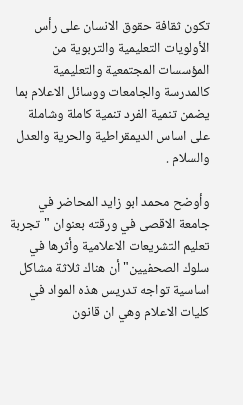تكون ثقافة حقوق الانسان على رأس الأولويات التعليمية والتربوية من المؤسسات المجتمعية والتعليمية كالمدرسة والجامعات ووسائل الاعلام بما يضمن تنمية الفرد تنمية كاملة وشاملة على اساس الديمقراطية والحرية والعدل والسلام .

وأوضح محمد ابو زايد المحاضر في جامعة الاقصى في ورقته بعنوان "تجربة تعليم التشريعات الاعلامية وأثرها في سلوك الصحفيين" أن هناك ثلاثة مشاكل اساسية تواجه تدريس هذه المواد في كليات الاعلام وهي ان قانون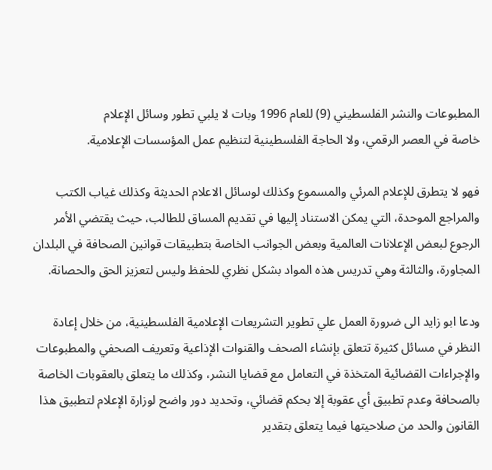المطبوعات والنشر الفلسطيني (9) للعام 1996 وبات لا يلبي تطور وسائل الإعلام
خاصة في العصر الرقمي، ولا الحاجة الفلسطينية لتنظيم عمل المؤسسات الإعلامية.

فهو لا يتطرق للإعلام المرئي والمسموع وكذلك لوسائل الاعلام الحديثة وكذلك غياب الكتب والمراجع الموحدة، التي يمكن الاستناد إليها في تقديم المساق للطالب، حيث يقتضي الأمر الرجوع لبعض الإعلانات العالمية وبعض الجوانب الخاصة بتطبيقات قوانين الصحافة في البلدان المجاورة، والثالثة وهي تدريس هذه المواد بشكل نظري للحفظ وليس لتعزيز الحق والحصانة.

ودعا ابو زايد الى ضرورة العمل علي تطوير التشريعات الإعلامية الفلسطينية، من خلال إعادة النظر في مسائل كثيرة تتعلق بإنشاء الصحف والقنوات الإذاعية وتعريف الصحفي والمطبوعات والإجراءات القضائية المتخذة في التعامل مع قضايا النشر، وكذلك ما يتعلق بالعقوبات الخاصة بالصحافة وعدم تطبيق أي عقوبة إلا بحكم قضائي، وتحديد دور واضح لوزارة الإعلام لتطبيق هذا القانون والحد من صلاحيتها فيما يتعلق بتقدير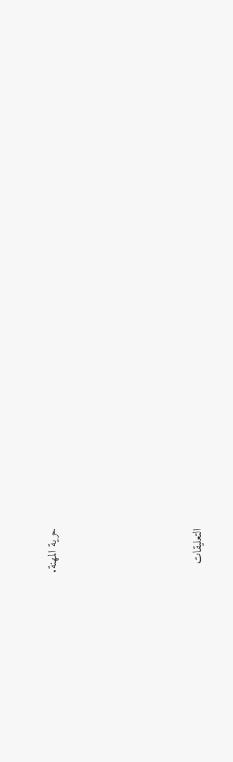حرية المهنة.








التعليقات